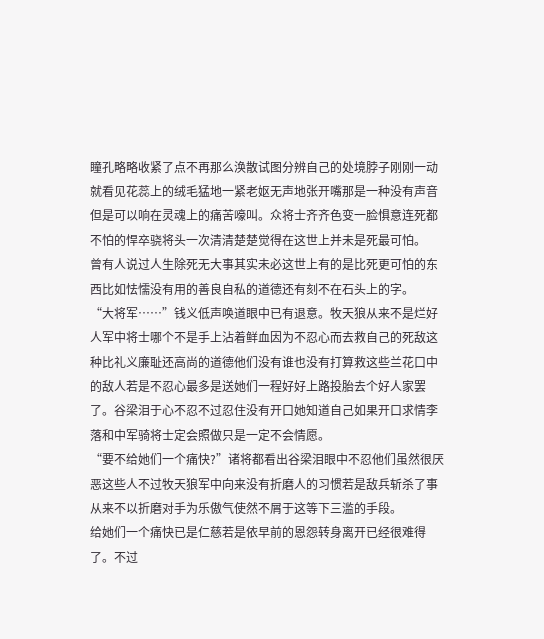瞳孔略略收紧了点不再那么涣散试图分辨自己的处境脖子刚刚一动就看见花蕊上的绒毛猛地一紧老妪无声地张开嘴那是一种没有声音但是可以响在灵魂上的痛苦嚎叫。众将士齐齐色变一脸惧意连死都不怕的悍卒骁将头一次清清楚楚觉得在这世上并未是死最可怕。
曾有人说过人生除死无大事其实未必这世上有的是比死更可怕的东西比如怯懦没有用的善良自私的道德还有刻不在石头上的字。
“大将军……”钱义低声唤道眼中已有退意。牧天狼从来不是烂好人军中将士哪个不是手上沾着鲜血因为不忍心而去救自己的死敌这种比礼义廉耻还高尚的道德他们没有谁也没有打算救这些兰花口中的敌人若是不忍心最多是送她们一程好好上路投胎去个好人家罢了。谷梁泪于心不忍不过忍住没有开口她知道自己如果开口求情李落和中军骑将士定会照做只是一定不会情愿。
“要不给她们一个痛快?”诸将都看出谷梁泪眼中不忍他们虽然很厌恶这些人不过牧天狼军中向来没有折磨人的习惯若是敌兵斩杀了事从来不以折磨对手为乐傲气使然不屑于这等下三滥的手段。
给她们一个痛快已是仁慈若是依早前的恩怨转身离开已经很难得了。不过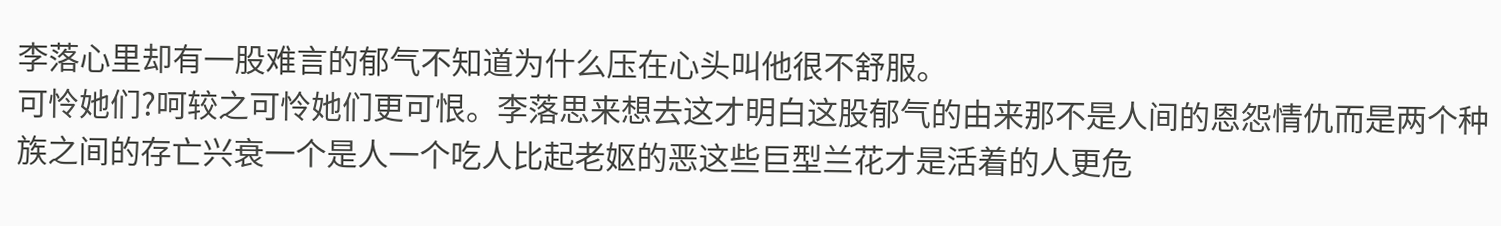李落心里却有一股难言的郁气不知道为什么压在心头叫他很不舒服。
可怜她们?呵较之可怜她们更可恨。李落思来想去这才明白这股郁气的由来那不是人间的恩怨情仇而是两个种族之间的存亡兴衰一个是人一个吃人比起老妪的恶这些巨型兰花才是活着的人更危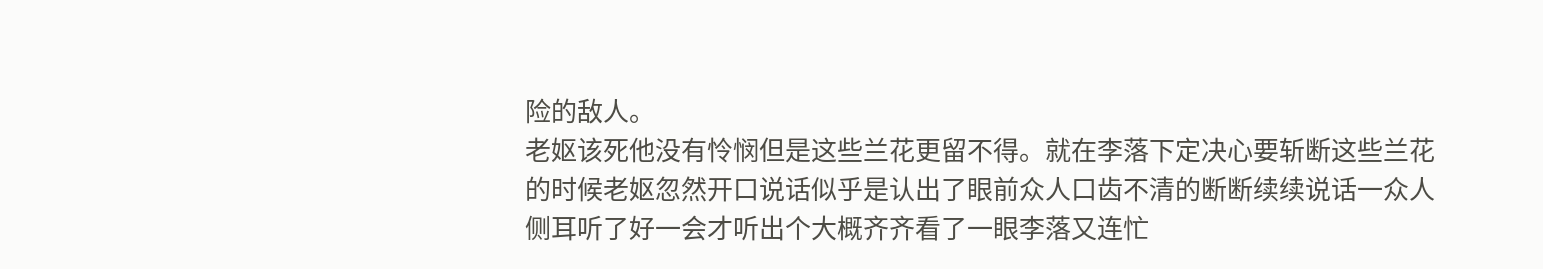险的敌人。
老妪该死他没有怜悯但是这些兰花更留不得。就在李落下定决心要斩断这些兰花的时候老妪忽然开口说话似乎是认出了眼前众人口齿不清的断断续续说话一众人侧耳听了好一会才听出个大概齐齐看了一眼李落又连忙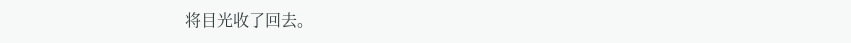将目光收了回去。